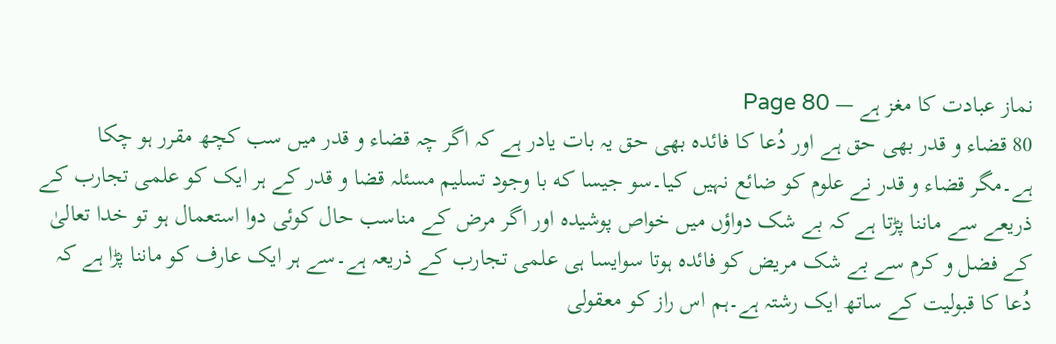نماز عبادت کا مغز ہے — Page 80
80 قضاء و قدر بھی حق ہے اور دُعا کا فائدہ بھی حق یہ بات یادر ہے کہ اگر چہ قضاء و قدر میں سب کچھ مقرر ہو چکا ہے۔مگر قضاء و قدر نے علوم کو ضائع نہیں کیا۔سو جیسا که با وجود تسلیم مسئلہ قضا و قدر کے ہر ایک کو علمی تجارب کے ذریعے سے ماننا پڑتا ہے کہ بے شک دواؤں میں خواص پوشیدہ اور اگر مرض کے مناسب حال کوئی دوا استعمال ہو تو خدا تعالیٰ کے فضل و کرم سے بے شک مریض کو فائدہ ہوتا سوایسا ہی علمی تجارب کے ذریعہ ہے۔سے ہر ایک عارف کو ماننا پڑا ہے کہ دُعا کا قبولیت کے ساتھ ایک رشتہ ہے۔ہم اس راز کو معقولی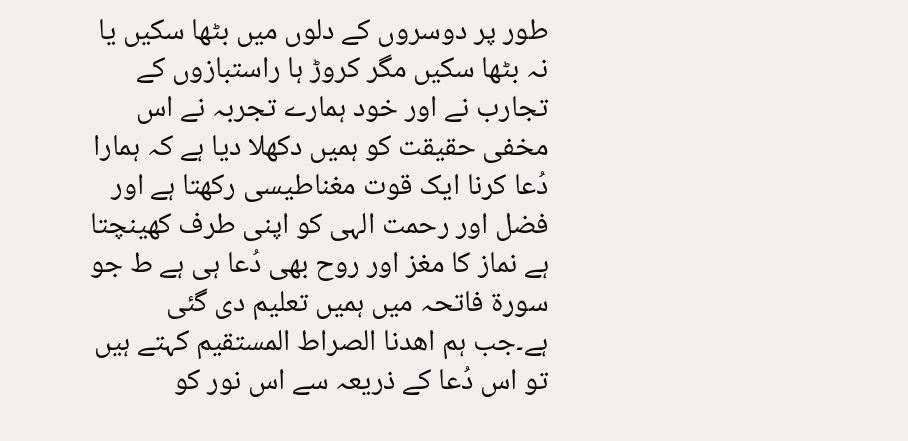طور پر دوسروں کے دلوں میں بٹھا سکیں یا نہ بٹھا سکیں مگر کروڑ ہا راستبازوں کے تجارب نے اور خود ہمارے تجربہ نے اس مخفی حقیقت کو ہمیں دکھلا دیا ہے کہ ہمارا دُعا کرنا ایک قوت مغناطیسی رکھتا ہے اور فضل اور رحمت الہی کو اپنی طرف کھینچتا ہے نماز کا مغز اور روح بھی دُعا ہی ہے ط جو سورۃ فاتحہ میں ہمیں تعلیم دی گئی ہے۔جب ہم اھدنا الصراط المستقیم کہتے ہیں تو اس دُعا کے ذریعہ سے اس نور کو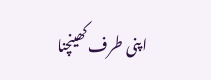اپنی طرف کھینچنا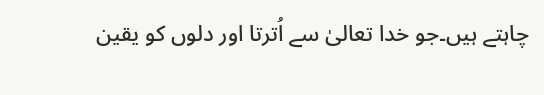چاہتے ہیں۔جو خدا تعالیٰ سے اُترتا اور دلوں کو یقین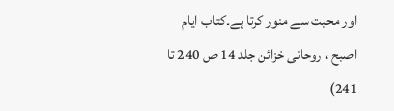اور محبت سے منور کرتا ہے۔کتاب ایام اصبح ، روحانی خزائن جلد 14 ص 240 تا 241)